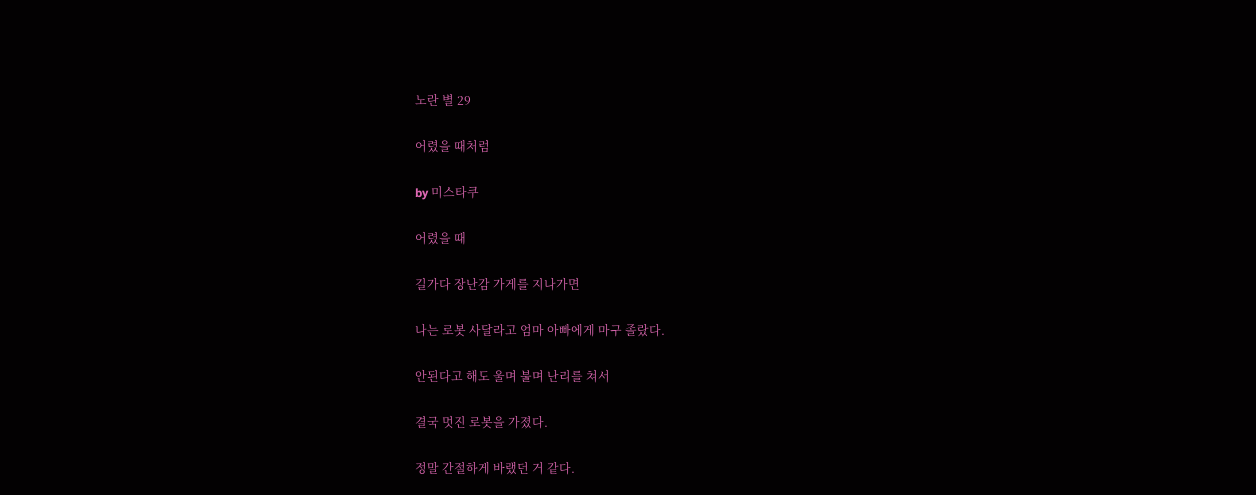노란 별 29

어렸을 때처럼

by 미스타쿠

어렸을 때

길가다 장난감 가게를 지나가면

나는 로봇 사달라고 엄마 아빠에게 마구 졸랐다.

안된다고 해도 울며 불며 난리를 쳐서

결국 멋진 로봇을 가졌다.

정말 간절하게 바랬던 거 같다.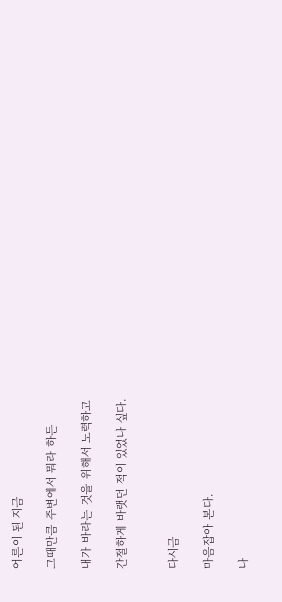어른이 된 지금

그때만큼 주변에서 뭐라 하든

내가 바라는 것을 위해서 노력하고

간절하게 바랫던 적이 있었나 싶다.


다시금

마음잡아 본다.

나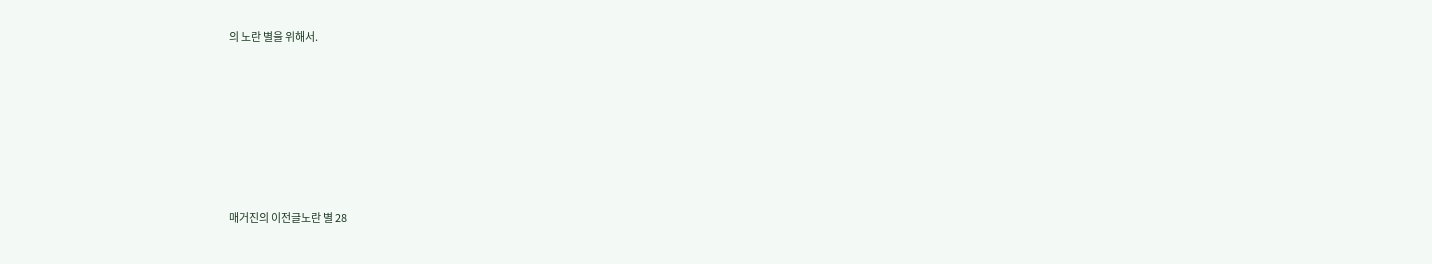의 노란 별을 위해서.







매거진의 이전글노란 별 28